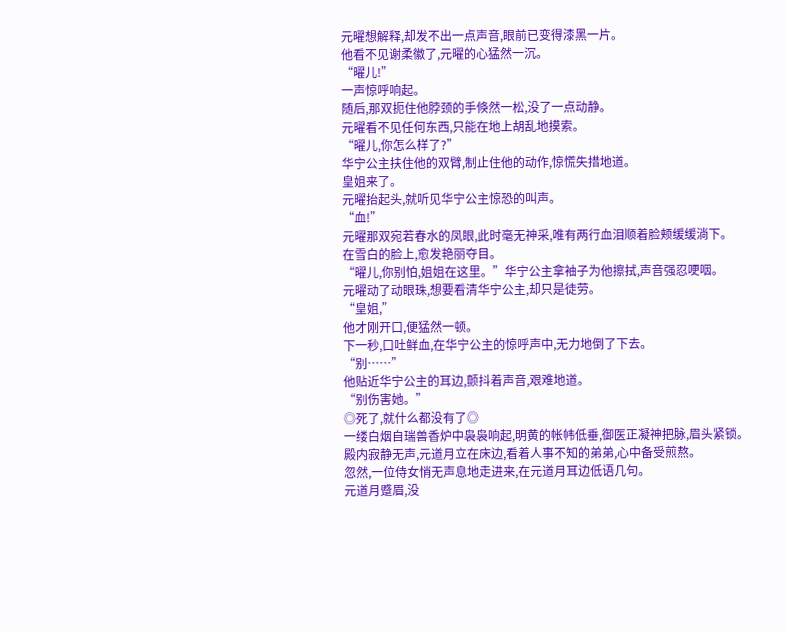元曜想解释,却发不出一点声音,眼前已变得漆黑一片。
他看不见谢柔徽了,元曜的心猛然一沉。
“曜儿!”
一声惊呼响起。
随后,那双扼住他脖颈的手倏然一松,没了一点动静。
元曜看不见任何东西,只能在地上胡乱地摸索。
“曜儿,你怎么样了?”
华宁公主扶住他的双臂,制止住他的动作,惊慌失措地道。
皇姐来了。
元曜抬起头,就听见华宁公主惊恐的叫声。
“血!”
元曜那双宛若春水的凤眼,此时毫无神采,唯有两行血泪顺着脸颊缓缓淌下。
在雪白的脸上,愈发艳丽夺目。
“曜儿,你别怕,姐姐在这里。”华宁公主拿袖子为他擦拭,声音强忍哽咽。
元曜动了动眼珠,想要看清华宁公主,却只是徒劳。
“皇姐,”
他才刚开口,便猛然一顿。
下一秒,口吐鲜血,在华宁公主的惊呼声中,无力地倒了下去。
“别……”
他贴近华宁公主的耳边,颤抖着声音,艰难地道。
“别伤害她。”
◎死了,就什么都没有了◎
一缕白烟自瑞兽香炉中袅袅响起,明黄的帐帏低垂,御医正凝神把脉,眉头紧锁。
殿内寂静无声,元道月立在床边,看着人事不知的弟弟,心中备受煎熬。
忽然,一位侍女悄无声息地走进来,在元道月耳边低语几句。
元道月蹙眉,没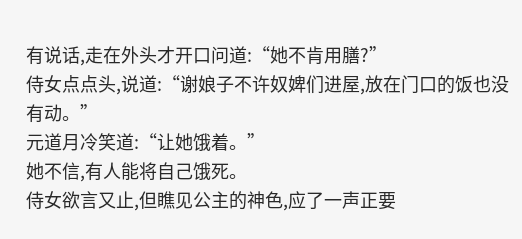有说话,走在外头才开口问道:“她不肯用膳?”
侍女点点头,说道:“谢娘子不许奴婢们进屋,放在门口的饭也没有动。”
元道月冷笑道:“让她饿着。”
她不信,有人能将自己饿死。
侍女欲言又止,但瞧见公主的神色,应了一声正要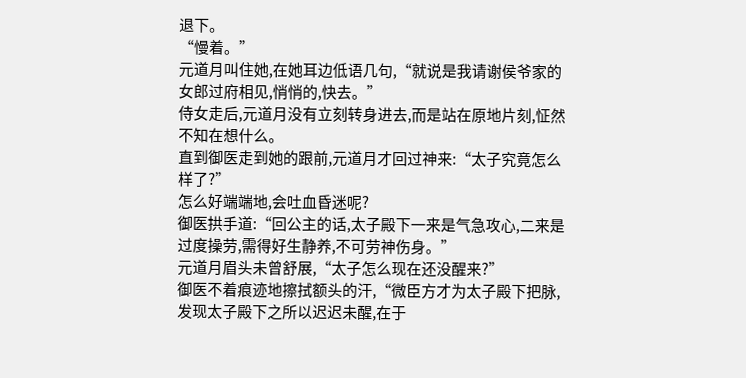退下。
“慢着。”
元道月叫住她,在她耳边低语几句,“就说是我请谢侯爷家的女郎过府相见,悄悄的,快去。”
侍女走后,元道月没有立刻转身进去,而是站在原地片刻,怔然不知在想什么。
直到御医走到她的跟前,元道月才回过神来:“太子究竟怎么样了?”
怎么好端端地,会吐血昏迷呢?
御医拱手道:“回公主的话,太子殿下一来是气急攻心,二来是过度操劳,需得好生静养,不可劳神伤身。”
元道月眉头未曾舒展,“太子怎么现在还没醒来?”
御医不着痕迹地擦拭额头的汗,“微臣方才为太子殿下把脉,发现太子殿下之所以迟迟未醒,在于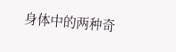身体中的两种奇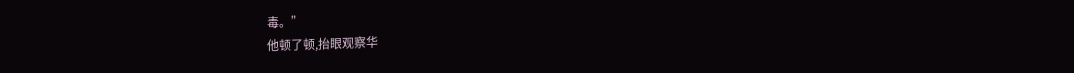毒。”
他顿了顿,抬眼观察华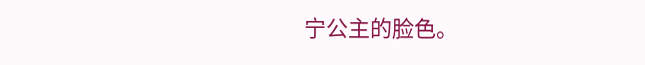宁公主的脸色。